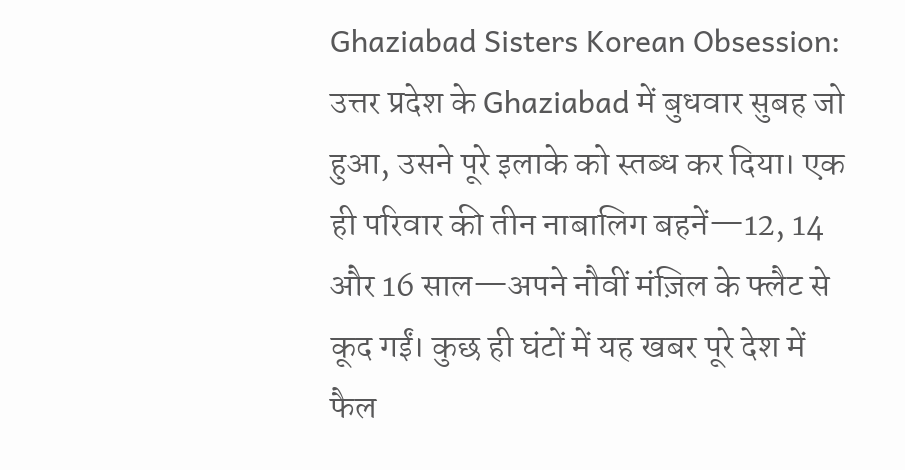Ghaziabad Sisters Korean Obsession: उत्तर प्रदेश के Ghaziabad में बुधवार सुबह जो हुआ, उसने पूरे इलाके को स्तब्ध कर दिया। एक ही परिवार की तीन नाबालिग बहनें—12, 14 और 16 साल—अपने नौवीं मंज़िल के फ्लैट से कूद गईं। कुछ ही घंटों में यह खबर पूरे देश में फैल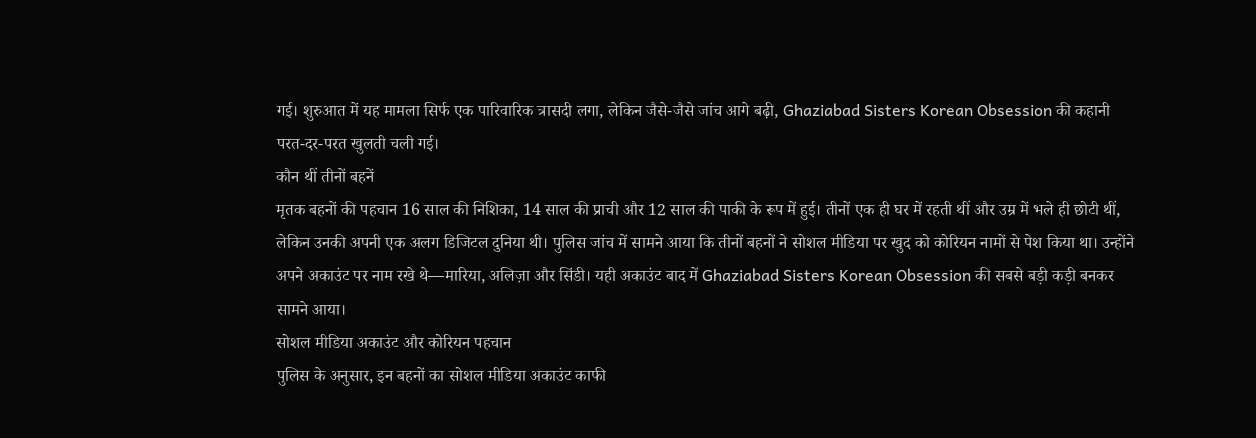गई। शुरुआत में यह मामला सिर्फ एक पारिवारिक त्रासदी लगा, लेकिन जैसे-जैसे जांच आगे बढ़ी, Ghaziabad Sisters Korean Obsession की कहानी परत-दर-परत खुलती चली गई।
कौन थीं तीनों बहनें
मृतक बहनों की पहचान 16 साल की निशिका, 14 साल की प्राची और 12 साल की पाकी के रूप में हुई। तीनों एक ही घर में रहती थीं और उम्र में भले ही छोटी थीं, लेकिन उनकी अपनी एक अलग डिजिटल दुनिया थी। पुलिस जांच में सामने आया कि तीनों बहनों ने सोशल मीडिया पर खुद को कोरियन नामों से पेश किया था। उन्होंने अपने अकाउंट पर नाम रखे थे—मारिया, अलिज़ा और सिंडी। यही अकाउंट बाद में Ghaziabad Sisters Korean Obsession की सबसे बड़ी कड़ी बनकर सामने आया।
सोशल मीडिया अकाउंट और कोरियन पहचान
पुलिस के अनुसार, इन बहनों का सोशल मीडिया अकाउंट काफी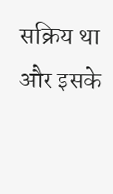सक्रिय था और इसके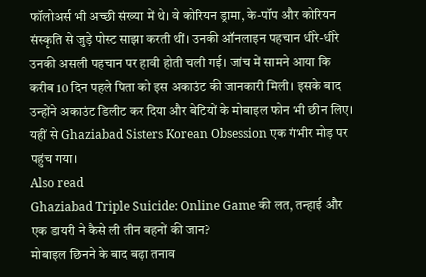फॉलोअर्स भी अच्छी संख्या में थे। वे कोरियन ड्रामा, के-पॉप और कोरियन संस्कृति से जुड़े पोस्ट साझा करती थीं। उनकी ऑनलाइन पहचान धीरे-धीरे उनकी असली पहचान पर हावी होती चली गई। जांच में सामने आया कि करीब 10 दिन पहले पिता को इस अकाउंट की जानकारी मिली। इसके बाद उन्होंने अकाउंट डिलीट कर दिया और बेटियों के मोबाइल फोन भी छीन लिए। यहीं से Ghaziabad Sisters Korean Obsession एक गंभीर मोड़ पर पहुंच गया।
Also read
Ghaziabad Triple Suicide: Online Game की लत, तन्हाई और एक डायरी ने कैसे ली तीन बहनों की जान?
मोबाइल छिनने के बाद बढ़ा तनाव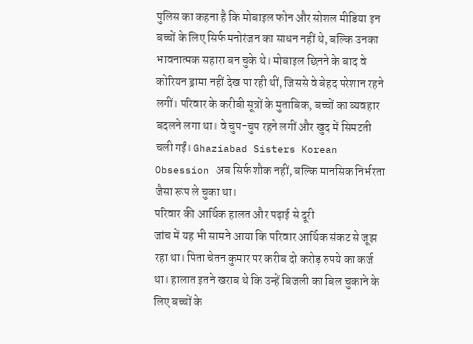पुलिस का कहना है कि मोबाइल फोन और सोशल मीडिया इन बच्चों के लिए सिर्फ मनोरंजन का साधन नहीं थे, बल्कि उनका भावनात्मक सहारा बन चुके थे। मोबाइल छिनने के बाद वे कोरियन ड्रामा नहीं देख पा रही थीं, जिससे वे बेहद परेशान रहने लगीं। परिवार के करीबी सूत्रों के मुताबिक, बच्चों का व्यवहार बदलने लगा था। वे चुप-चुप रहने लगीं और खुद में सिमटती चली गईं। Ghaziabad Sisters Korean Obsession अब सिर्फ शौक नहीं, बल्कि मानसिक निर्भरता जैसा रूप ले चुका था।
परिवार की आर्थिक हालत और पढ़ाई से दूरी
जांच में यह भी सामने आया कि परिवार आर्थिक संकट से जूझ रहा था। पिता चेतन कुमार पर करीब दो करोड़ रुपये का कर्ज था। हालात इतने खराब थे कि उन्हें बिजली का बिल चुकाने के लिए बच्चों के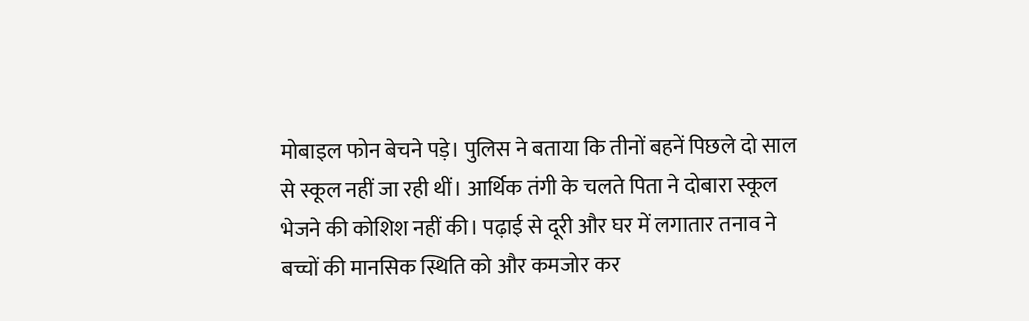मोबाइल फोन बेचने पड़े। पुलिस ने बताया कि तीनों बहनें पिछले दो साल से स्कूल नहीं जा रही थीं। आर्थिक तंगी के चलते पिता ने दोबारा स्कूल भेजने की कोशिश नहीं की। पढ़ाई से दूरी और घर में लगातार तनाव ने बच्चों की मानसिक स्थिति को और कमजोर कर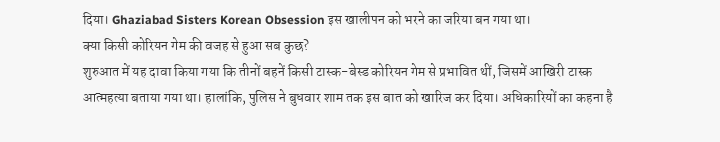दिया। Ghaziabad Sisters Korean Obsession इस खालीपन को भरने का जरिया बन गया था।
क्या किसी कोरियन गेम की वजह से हुआ सब कुछ?
शुरुआत में यह दावा किया गया कि तीनों बहनें किसी टास्क-बेस्ड कोरियन गेम से प्रभावित थीं, जिसमें आखिरी टास्क आत्महत्या बताया गया था। हालांकि, पुलिस ने बुधवार शाम तक इस बात को खारिज कर दिया। अधिकारियों का कहना है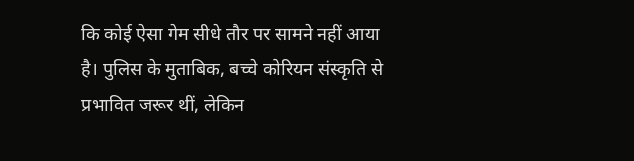कि कोई ऐसा गेम सीधे तौर पर सामने नहीं आया है। पुलिस के मुताबिक, बच्चे कोरियन संस्कृति से प्रभावित जरूर थीं, लेकिन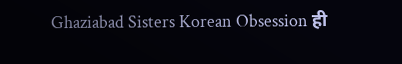Ghaziabad Sisters Korean Obsession ही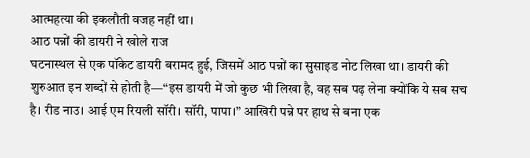आत्महत्या की इकलौती वजह नहीं था।
आठ पन्नों की डायरी ने खोले राज
घटनास्थल से एक पॉकेट डायरी बरामद हुई, जिसमें आठ पन्नों का सुसाइड नोट लिखा था। डायरी की शुरुआत इन शब्दों से होती है—“इस डायरी में जो कुछ भी लिखा है, वह सब पढ़ लेना क्योंकि ये सब सच है। रीड नाउ। आई एम रियली सॉरी। सॉरी, पापा।” आखिरी पन्ने पर हाथ से बना एक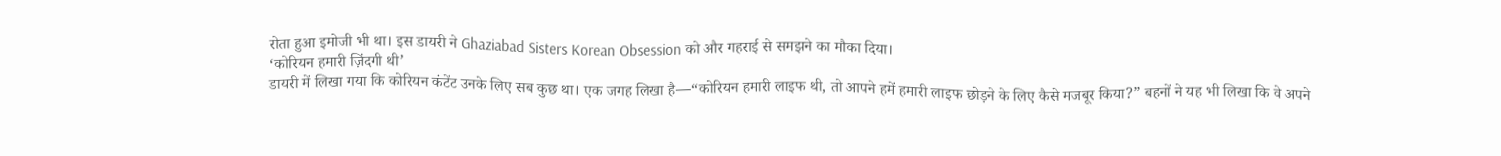रोता हुआ इमोजी भी था। इस डायरी ने Ghaziabad Sisters Korean Obsession को और गहराई से समझने का मौका दिया।
‘कोरियन हमारी ज़िंदगी थी’
डायरी में लिखा गया कि कोरियन कंटेंट उनके लिए सब कुछ था। एक जगह लिखा है—“कोरियन हमारी लाइफ थी, तो आपने हमें हमारी लाइफ छोड़ने के लिए कैसे मजबूर किया?” बहनों ने यह भी लिखा कि वे अपने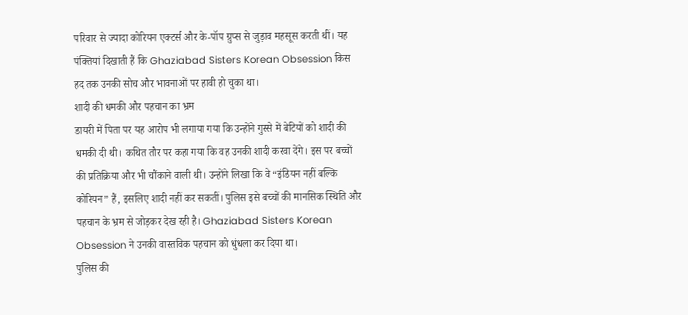परिवार से ज्यादा कोरियन एक्टर्स और के-पॉप ग्रुप्स से जुड़ाव महसूस करती थीं। यह पंक्तियां दिखाती हैं कि Ghaziabad Sisters Korean Obsession किस हद तक उनकी सोच और भावनाओं पर हावी हो चुका था।
शादी की धमकी और पहचान का भ्रम
डायरी में पिता पर यह आरोप भी लगाया गया कि उन्होंने गुस्से में बेटियों को शादी की धमकी दी थी। कथित तौर पर कहा गया कि वह उनकी शादी करवा देंगे। इस पर बच्चों की प्रतिक्रिया और भी चौंकाने वाली थी। उन्होंने लिखा कि वे “इंडियन नहीं बल्कि कोरियन” हैं, इसलिए शादी नहीं कर सकतीं। पुलिस इसे बच्चों की मानसिक स्थिति और पहचान के भ्रम से जोड़कर देख रही है। Ghaziabad Sisters Korean Obsession ने उनकी वास्तविक पहचान को धुंधला कर दिया था।
पुलिस की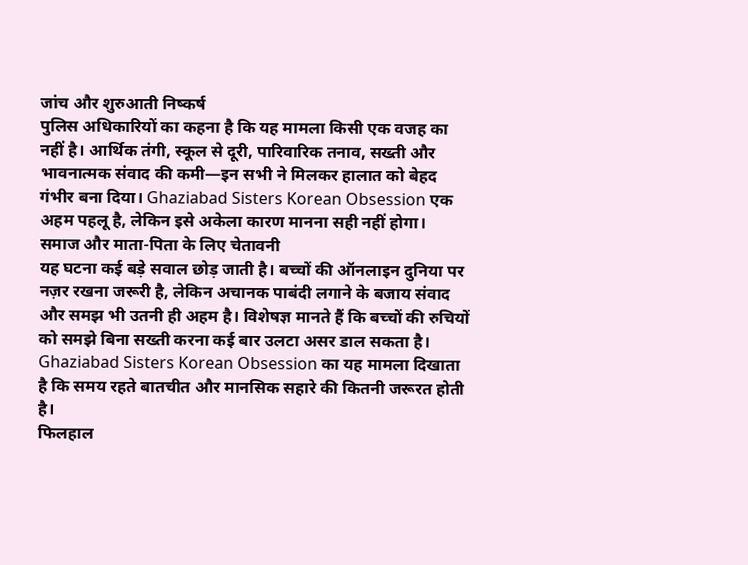जांच और शुरुआती निष्कर्ष
पुलिस अधिकारियों का कहना है कि यह मामला किसी एक वजह का नहीं है। आर्थिक तंगी, स्कूल से दूरी, पारिवारिक तनाव, सख्ती और भावनात्मक संवाद की कमी—इन सभी ने मिलकर हालात को बेहद गंभीर बना दिया। Ghaziabad Sisters Korean Obsession एक अहम पहलू है, लेकिन इसे अकेला कारण मानना सही नहीं होगा।
समाज और माता-पिता के लिए चेतावनी
यह घटना कई बड़े सवाल छोड़ जाती है। बच्चों की ऑनलाइन दुनिया पर नज़र रखना जरूरी है, लेकिन अचानक पाबंदी लगाने के बजाय संवाद और समझ भी उतनी ही अहम है। विशेषज्ञ मानते हैं कि बच्चों की रुचियों को समझे बिना सख्ती करना कई बार उलटा असर डाल सकता है। Ghaziabad Sisters Korean Obsession का यह मामला दिखाता है कि समय रहते बातचीत और मानसिक सहारे की कितनी जरूरत होती है।
फिलहाल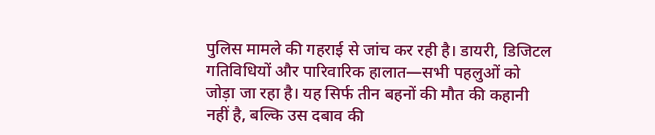पुलिस मामले की गहराई से जांच कर रही है। डायरी, डिजिटल गतिविधियों और पारिवारिक हालात—सभी पहलुओं को जोड़ा जा रहा है। यह सिर्फ तीन बहनों की मौत की कहानी नहीं है, बल्कि उस दबाव की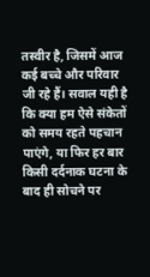तस्वीर है, जिसमें आज कई बच्चे और परिवार जी रहे हैं। सवाल यही है कि क्या हम ऐसे संकेतों को समय रहते पहचान पाएंगे, या फिर हर बार किसी दर्दनाक घटना के बाद ही सोचने पर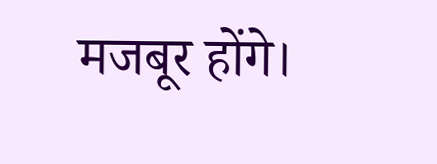मजबूर होंगे।